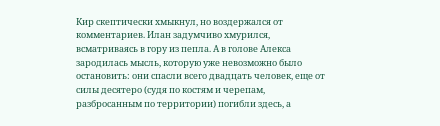Кир скептически хмыкнул, но воздержался от комментариев. Илан задумчиво хмурился, всматриваясь в гору из пепла. А в голове Алекса зародилась мысль, которую уже невозможно было остановить: они спасли всего двадцать человек, еще от силы десятеро (судя по костям и черепам, разбросанным по территории) погибли здесь, а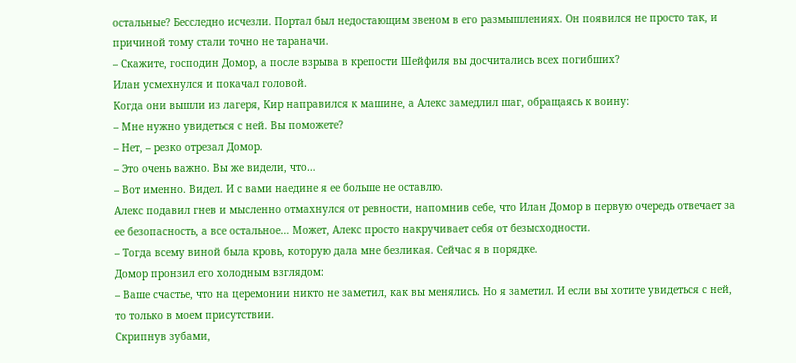остальные? Бесследно исчезли. Портал был недостающим звеном в его размышлениях. Он появился не просто так, и причиной тому стали точно не тараначи.
– Скажите, господин Домор, а после взрыва в крепости Шейфиля вы досчитались всех погибших?
Илан усмехнулся и покачал головой.
Когда они вышли из лагеря, Кир направился к машине, а Алекс замедлил шаг, обращаясь к воину:
– Мне нужно увидеться с ней. Вы поможете?
– Нет, – резко отрезал Домор.
– Это очень важно. Вы же видели, что…
– Вот именно. Видел. И с вами наедине я ее больше не оставлю.
Алекс подавил гнев и мысленно отмахнулся от ревности, напомнив себе, что Илан Домор в первую очередь отвечает за ее безопасность, а все остальное… Может, Алекс просто накручивает себя от безысходности.
– Тогда всему виной была кровь, которую дала мне безликая. Сейчас я в порядке.
Домор пронзил его холодным взглядом:
– Ваше счастье, что на церемонии никто не заметил, как вы менялись. Но я заметил. И если вы хотите увидеться с ней, то только в моем присутствии.
Скрипнув зубами,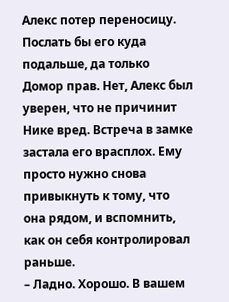Алекс потер переносицу. Послать бы его куда подальше, да только Домор прав. Нет, Алекс был уверен, что не причинит Нике вред. Встреча в замке застала его врасплох. Ему просто нужно снова привыкнуть к тому, что она рядом, и вспомнить, как он себя контролировал раньше.
– Ладно. Хорошо. В вашем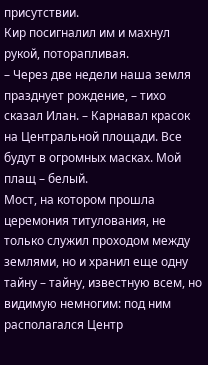присутствии.
Кир посигналил им и махнул рукой, поторапливая.
– Через две недели наша земля празднует рождение, – тихо сказал Илан. – Карнавал красок на Центральной площади. Все будут в огромных масках. Мой плащ – белый.
Мост, на котором прошла церемония титулования, не только служил проходом между землями, но и хранил еще одну тайну – тайну, известную всем, но видимую немногим: под ним располагался Центр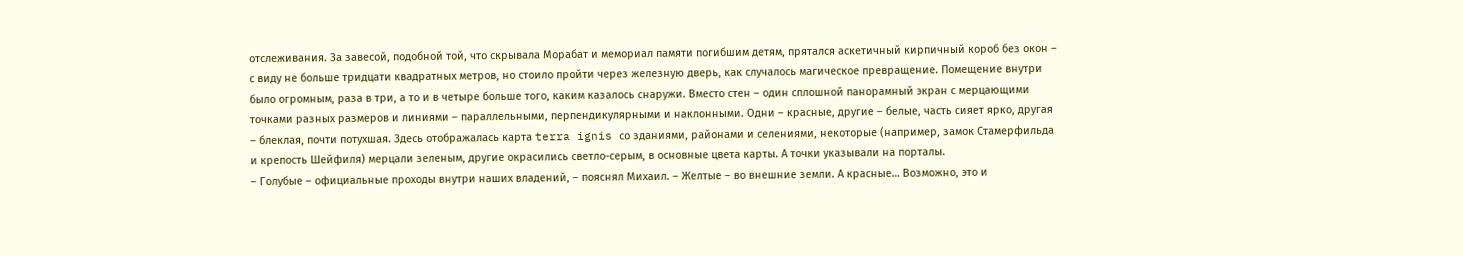отслеживания. За завесой, подобной той, что скрывала Морабат и мемориал памяти погибшим детям, прятался аскетичный кирпичный короб без окон – с виду не больше тридцати квадратных метров, но стоило пройти через железную дверь, как случалось магическое превращение. Помещение внутри было огромным, раза в три, а то и в четыре больше того, каким казалось снаружи. Вместо стен – один сплошной панорамный экран с мерцающими точками разных размеров и линиями – параллельными, перпендикулярными и наклонными. Одни – красные, другие – белые, часть сияет ярко, другая – блеклая, почти потухшая. Здесь отображалась карта terra ignis со зданиями, районами и селениями, некоторые (например, замок Стамерфильда и крепость Шейфиля) мерцали зеленым, другие окрасились светло-серым, в основные цвета карты. А точки указывали на порталы.
– Голубые – официальные проходы внутри наших владений, – пояснял Михаил. – Желтые – во внешние земли. А красные… Возможно, это и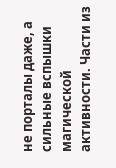не порталы даже, а сильные вспышки магической активности. Части из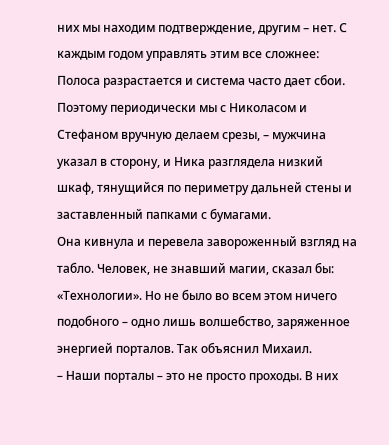них мы находим подтверждение, другим – нет. С каждым годом управлять этим все сложнее: Полоса разрастается и система часто дает сбои. Поэтому периодически мы с Николасом и Стефаном вручную делаем срезы, – мужчина указал в сторону, и Ника разглядела низкий шкаф, тянущийся по периметру дальней стены и заставленный папками с бумагами.
Она кивнула и перевела завороженный взгляд на табло. Человек, не знавший магии, сказал бы: «Технологии». Но не было во всем этом ничего подобного – одно лишь волшебство, заряженное энергией порталов. Так объяснил Михаил.
– Наши порталы – это не просто проходы. В них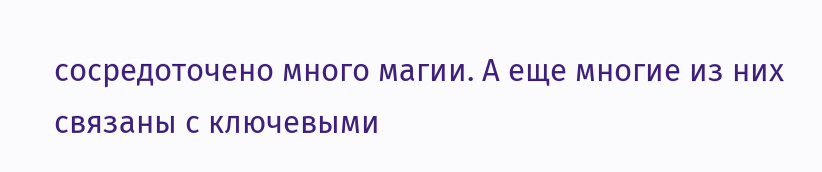сосредоточено много магии. А еще многие из них связаны с ключевыми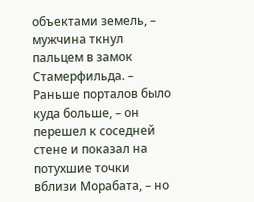объектами земель, – мужчина ткнул пальцем в замок Стамерфильда. – Раньше порталов было куда больше, – он перешел к соседней стене и показал на потухшие точки вблизи Морабата, – но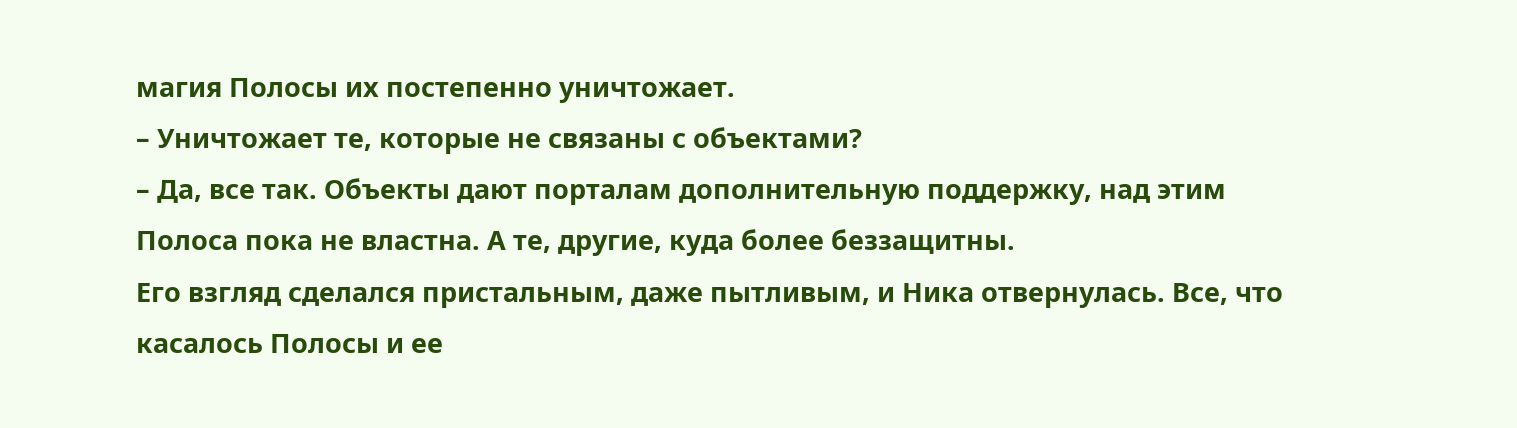магия Полосы их постепенно уничтожает.
– Уничтожает те, которые не связаны с объектами?
– Да, все так. Объекты дают порталам дополнительную поддержку, над этим Полоса пока не властна. А те, другие, куда более беззащитны.
Его взгляд сделался пристальным, даже пытливым, и Ника отвернулась. Все, что касалось Полосы и ее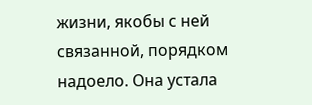жизни, якобы с ней связанной, порядком надоело. Она устала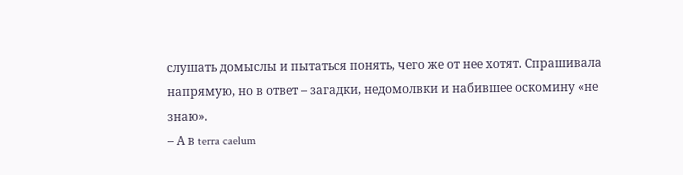слушать домыслы и пытаться понять, чего же от нее хотят. Спрашивала напрямую, но в ответ – загадки, недомолвки и набившее оскомину «не знаю».
– А в terra caelum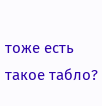тоже есть такое табло?